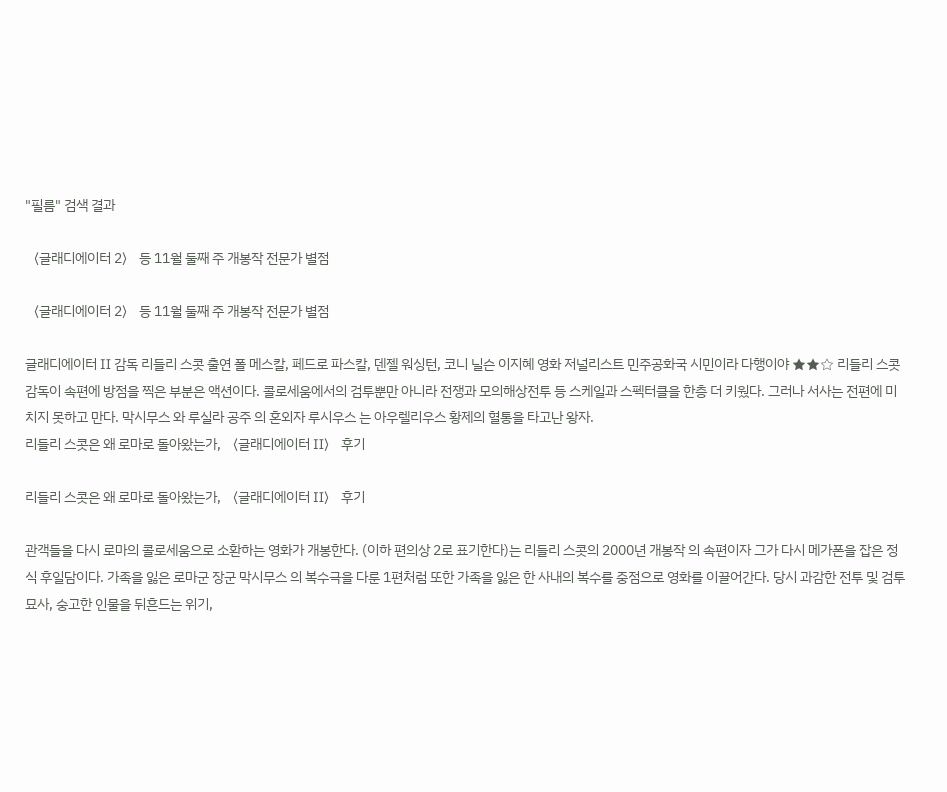"필름" 검색 결과

〈글래디에이터 2〉 등 11월 둘째 주 개봉작 전문가 별점

〈글래디에이터 2〉 등 11월 둘째 주 개봉작 전문가 별점

글래디에이터 Ⅱ 감독 리들리 스콧 출연 폴 메스칼, 페드로 파스칼, 덴젤 워싱턴, 코니 닐슨 이지혜 영화 저널리스트 민주공화국 시민이라 다행이야 ★★☆ 리들리 스콧 감독이 속편에 방점을 찍은 부분은 액션이다. 콜로세움에서의 검투뿐만 아니라 전쟁과 모의해상전투 등 스케일과 스펙터클을 한층 더 키웠다. 그러나 서사는 전편에 미치지 못하고 만다. 막시무스 와 루실라 공주 의 혼외자 루시우스 는 아우렐리우스 황제의 혈통을 타고난 왕자.
리들리 스콧은 왜 로마로 돌아왔는가, 〈글래디에이터 Ⅱ〉 후기

리들리 스콧은 왜 로마로 돌아왔는가, 〈글래디에이터 Ⅱ〉 후기

관객들을 다시 로마의 콜로세움으로 소환하는 영화가 개봉한다. (이하 편의상 2로 표기한다)는 리들리 스콧의 2000년 개봉작 의 속편이자 그가 다시 메가폰을 잡은 정식 후일담이다. 가족을 잃은 로마군 장군 막시무스 의 복수극을 다룬 1편처럼 또한 가족을 잃은 한 사내의 복수를 중점으로 영화를 이끌어간다. 당시 과감한 전투 및 검투 묘사, 숭고한 인물을 뒤흔드는 위기,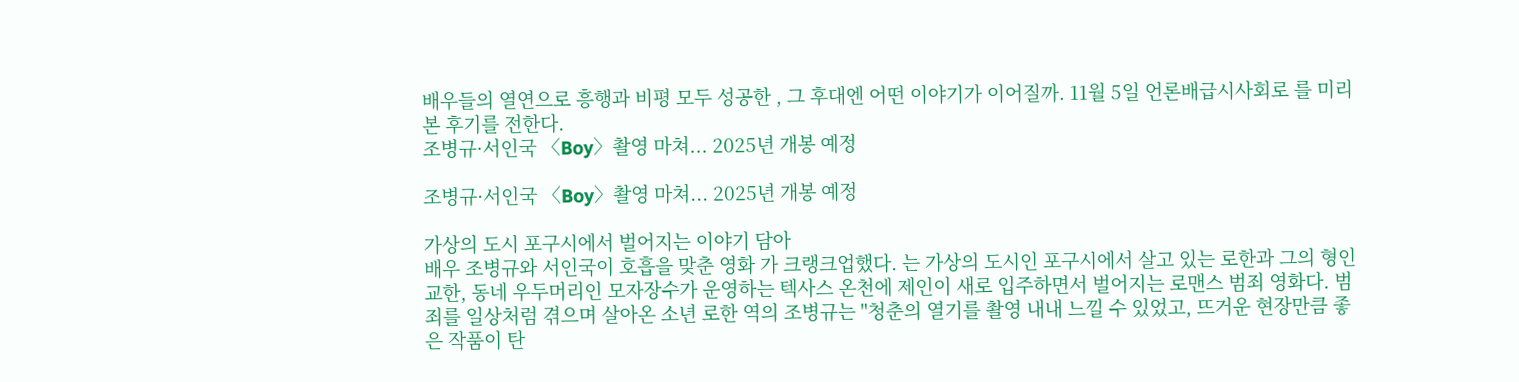배우들의 열연으로 흥행과 비평 모두 성공한 , 그 후대엔 어떤 이야기가 이어질까. 11월 5일 언론배급시사회로 를 미리 본 후기를 전한다.
조병규·서인국 〈Boy〉촬영 마쳐... 2025년 개봉 예정

조병규·서인국 〈Boy〉촬영 마쳐... 2025년 개봉 예정

가상의 도시 포구시에서 벌어지는 이야기 담아
배우 조병규와 서인국이 호흡을 맞춘 영화 가 크랭크업했다. 는 가상의 도시인 포구시에서 살고 있는 로한과 그의 형인 교한, 동네 우두머리인 모자장수가 운영하는 텍사스 온천에 제인이 새로 입주하면서 벌어지는 로맨스 범죄 영화다. 범죄를 일상처럼 겪으며 살아온 소년 로한 역의 조병규는 "청춘의 열기를 촬영 내내 느낄 수 있었고, 뜨거운 현장만큼 좋은 작품이 탄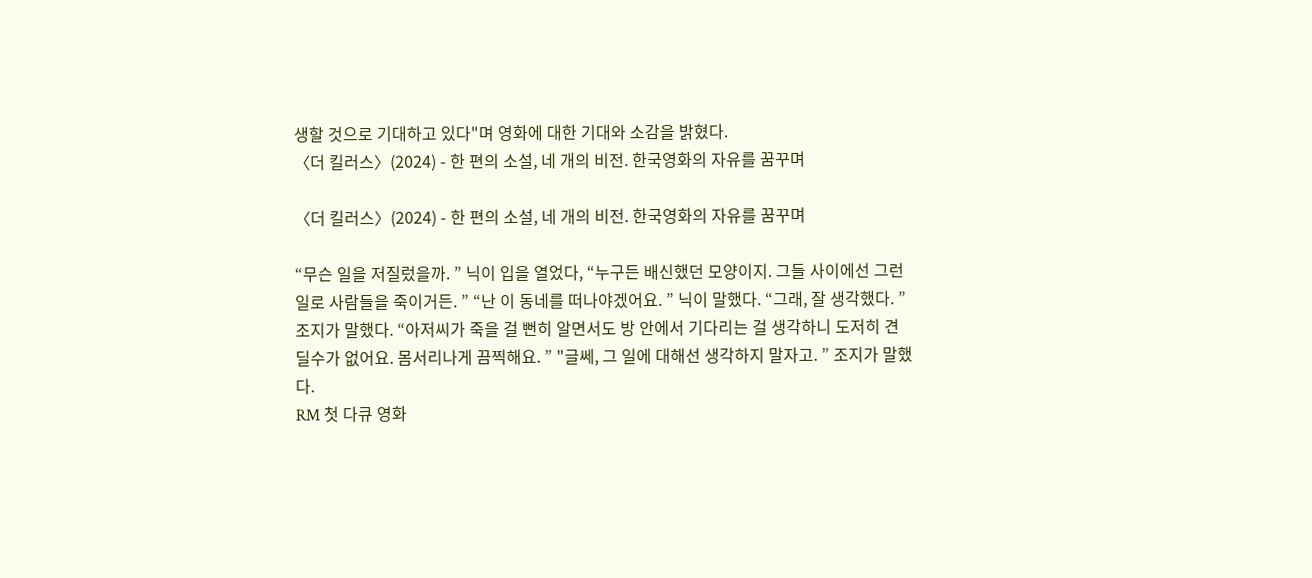생할 것으로 기대하고 있다"며 영화에 대한 기대와 소감을 밝혔다.
〈더 킬러스〉(2024) - 한 편의 소설, 네 개의 비전. 한국영화의 자유를 꿈꾸며

〈더 킬러스〉(2024) - 한 편의 소설, 네 개의 비전. 한국영화의 자유를 꿈꾸며

“무슨 일을 저질렀을까. ” 닉이 입을 열었다, “누구든 배신했던 모양이지. 그들 사이에선 그런 일로 사람들을 죽이거든. ” “난 이 동네를 떠나야겠어요. ” 닉이 말했다. “그래, 잘 생각했다. ” 조지가 말했다. “아저씨가 죽을 걸 뻔히 알면서도 방 안에서 기다리는 걸 생각하니 도저히 견딜수가 없어요. 몸서리나게 끔찍해요. ” "글쎄, 그 일에 대해선 생각하지 말자고. ” 조지가 말했다.
RM 첫 다큐 영화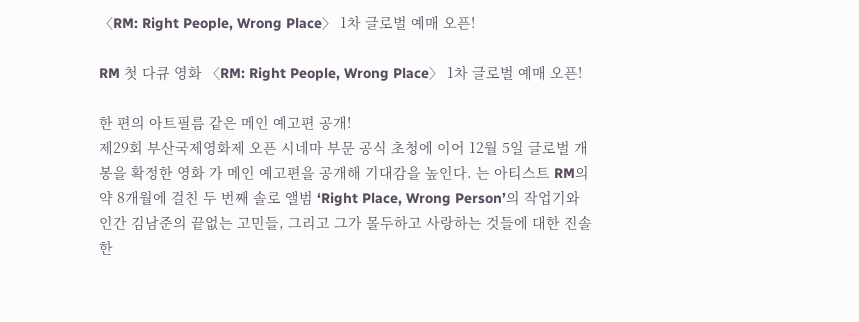〈RM: Right People, Wrong Place〉 1차 글로벌 예매 오픈!

RM 첫 다큐 영화 〈RM: Right People, Wrong Place〉 1차 글로벌 예매 오픈!

한 편의 아트필름 같은 메인 예고편 공개!
제29회 부산국제영화제 오픈 시네마 부문 공식 초청에 이어 12월 5일 글로벌 개봉을 확정한 영화 가 메인 예고편을 공개해 기대감을 높인다. 는 아티스트 RM의 약 8개월에 걸친 두 번째 솔로 앨범 ‘Right Place, Wrong Person’의 작업기와 인간 김남준의 끝없는 고민들, 그리고 그가 몰두하고 사랑하는 것들에 대한 진솔한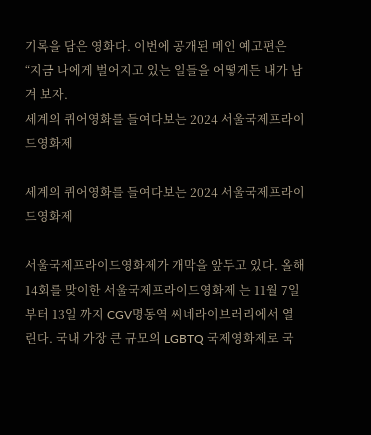기록을 담은 영화다. 이번에 공개된 메인 예고편은 “지금 나에게 벌어지고 있는 일들을 어떻게든 내가 남겨 보자.
세계의 퀴어영화를 들여다보는 2024 서울국제프라이드영화제

세계의 퀴어영화를 들여다보는 2024 서울국제프라이드영화제

서울국제프라이드영화제가 개막을 앞두고 있다. 올해 14회를 맞이한 서울국제프라이드영화제 는 11월 7일 부터 13일 까지 CGV명동역 씨네라이브러리에서 열린다. 국내 가장 큰 규모의 LGBTQ 국제영화제로 국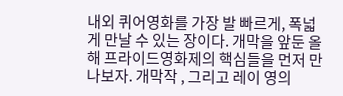내외 퀴어영화를 가장 발 빠르게, 폭넓게 만날 수 있는 장이다. 개막을 앞둔 올해 프라이드영화제의 핵심들을 먼저 만나보자. 개막작 , 그리고 레이 영의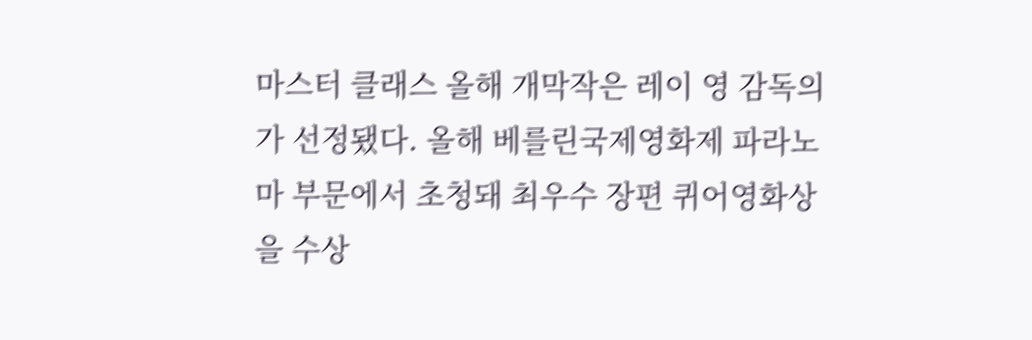마스터 클래스 올해 개막작은 레이 영 감독의 가 선정됐다. 올해 베를린국제영화제 파라노마 부문에서 초청돼 최우수 장편 퀴어영화상 을 수상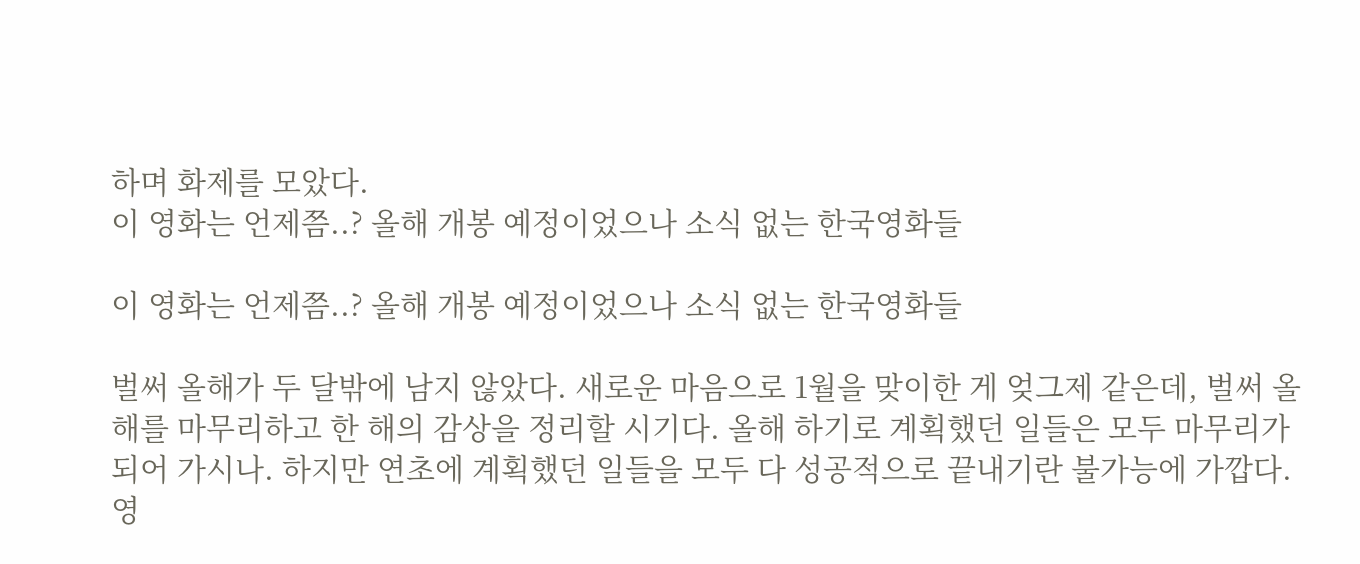하며 화제를 모았다.
이 영화는 언제쯤..? 올해 개봉 예정이었으나 소식 없는 한국영화들

이 영화는 언제쯤..? 올해 개봉 예정이었으나 소식 없는 한국영화들

벌써 올해가 두 달밖에 남지 않았다. 새로운 마음으로 1월을 맞이한 게 엊그제 같은데, 벌써 올해를 마무리하고 한 해의 감상을 정리할 시기다. 올해 하기로 계획했던 일들은 모두 마무리가 되어 가시나. 하지만 연초에 계획했던 일들을 모두 다 성공적으로 끝내기란 불가능에 가깝다. 영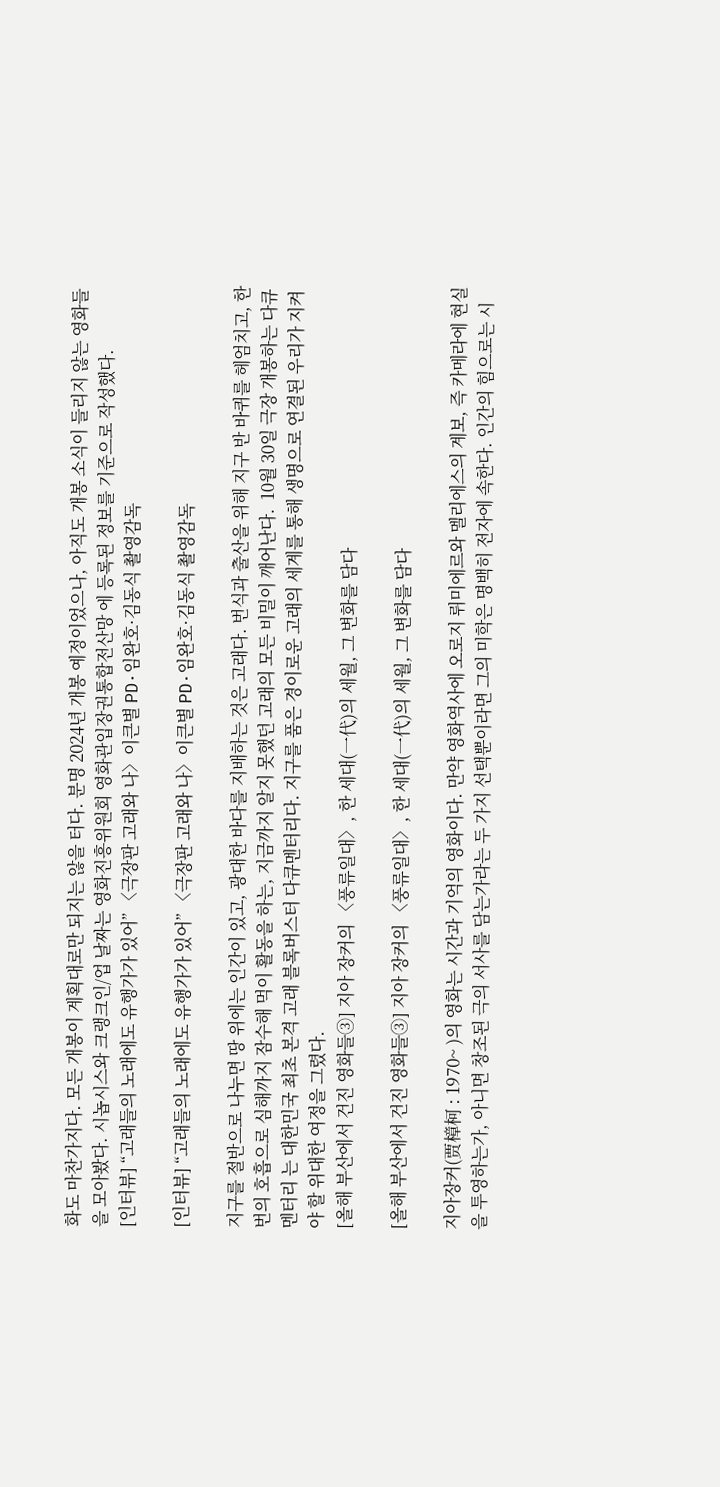화도 마찬가지다. 모든 개봉이 계획대로만 되지는 않을 터다. 분명 2024년 개봉 예정이었으나, 아직도 개봉 소식이 들리지 않는 영화들을 모아봤다. 시놉시스와 크랭크인/업 날짜는 영화진흥위원회 영화관입장권통합전산망 에 등록된 정보를 기준으로 작성했다.
[인터뷰] “고래들의 노래에도 유행가가 있어” 〈극장판 고래와 나〉이큰별 PD·임완호·김동식 촬영감독

[인터뷰] “고래들의 노래에도 유행가가 있어” 〈극장판 고래와 나〉이큰별 PD·임완호·김동식 촬영감독

지구를 절반으로 나누면 땅 위에는 인간이 있고, 광대한 바다를 지배하는 것은 고래다. 번식과 출산을 위해 지구 반 바퀴를 헤엄치고, 한 번의 호흡으로 심해까지 잠수해 먹이 활동을 하는, 지금까지 알지 못했던 고래의 모든 비밀이 깨어난다.  10월 30일 극장 개봉하는 다큐멘터리 는 대한민국 최초 본격 고래 블록버스터 다큐멘터리다. 지구를 품은 경이로운 고래의 세계를 통해 생명으로 연결된 우리가 지켜야 할 위대한 여정을 그렸다.
[올해 부산에서 건진 영화들③] 지아 장커의 〈풍류일대〉, 한 세대(一代)의 세월, 그 변화를 담다

[올해 부산에서 건진 영화들③] 지아 장커의 〈풍류일대〉, 한 세대(一代)의 세월, 그 변화를 담다

지아장커(贾樟柯 : 1970~ )의 영화는 시간과 기억의 영화이다. 만약 영화역사에 오로지 뤼미에르와 멜리에스의 계보, 즉 카메라에 현실을 투영하는가, 아니면 창조된 극의 서사를 담는가라는 두 가지 선택뿐이라면 그의 미학은 명백히 전자에 속한다. 인간의 힘으로는 시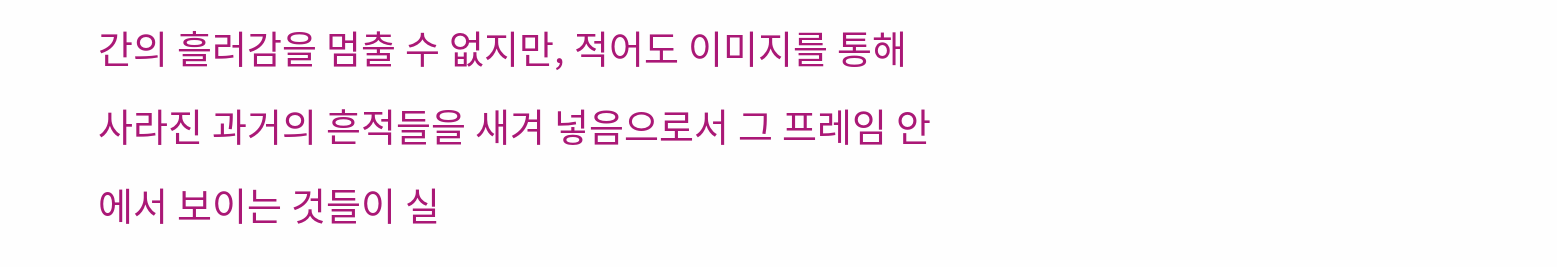간의 흘러감을 멈출 수 없지만, 적어도 이미지를 통해 사라진 과거의 흔적들을 새겨 넣음으로서 그 프레임 안에서 보이는 것들이 실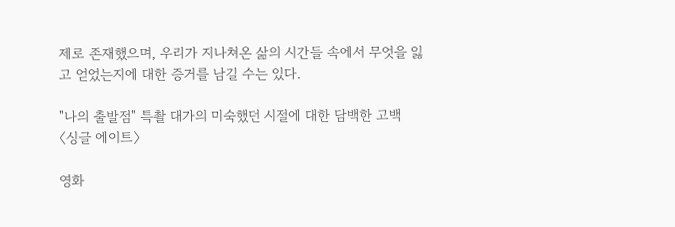제로 존재했으며, 우리가 지나쳐온 삶의 시간들 속에서 무엇을 잃고 얻었는지에 대한 증거를 남길 수는 있다.

"나의 출발점" 특촬 대가의 미숙했던 시절에 대한 담백한 고백 〈싱글 에이트〉

영화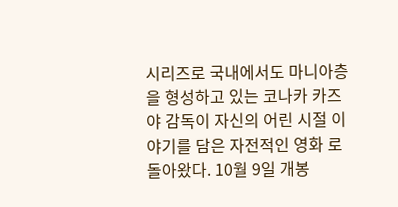시리즈로 국내에서도 마니아층을 형성하고 있는 코나카 카즈야 감독이 자신의 어린 시절 이야기를 담은 자전적인 영화 로 돌아왔다. 10월 9일 개봉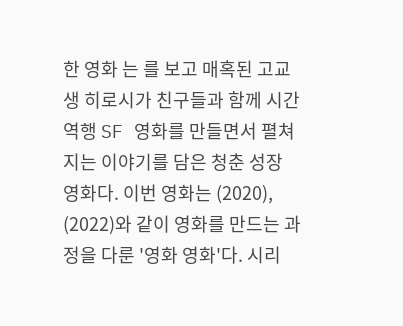한 영화 는 를 보고 매혹된 고교생 히로시가 친구들과 함께 시간 역행 SF 영화를 만들면서 펼쳐지는 이야기를 담은 청춘 성장 영화다. 이번 영화는 (2020), (2022)와 같이 영화를 만드는 과정을 다룬 '영화 영화'다. 시리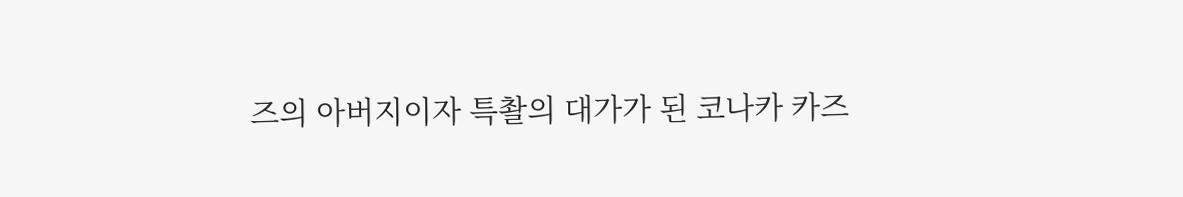즈의 아버지이자 특촬의 대가가 된 코나카 카즈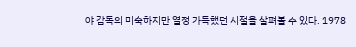야 감독의 미숙하지만 열정 가득했던 시절을 살펴볼 수 있다. 1978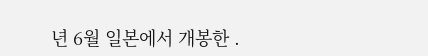년 6월 일본에서 개봉한 .